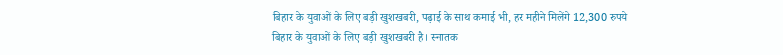बिहार के युवाओं के लिए बड़ी खुशखबरी, पढ़ाई के साथ कमाई भी, हर महीने मिलेंगे 12,300 रुपये
बिहार के युवाओं के लिए बड़ी खुशखबरी है। स्नातक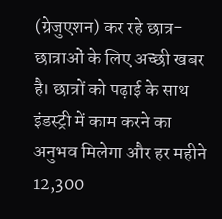(ग्रेजुएशन) कर रहे छात्र-छात्राओं के लिए अच्छी खबर है। छात्रों को पढ़ाई के साथ इंडस्ट्री में काम करने का अनुभव मिलेगा और हर महीने 12,300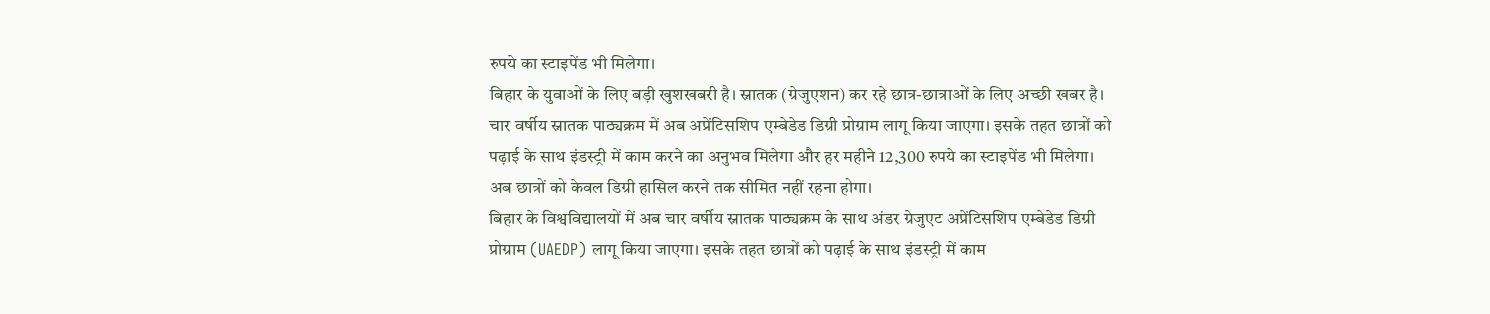रुपये का स्टाइपेंड भी मिलेगा।
बिहार के युवाओं के लिए बड़ी खुशखबरी है। स्नातक (ग्रेजुएशन) कर रहे छात्र-छात्राओं के लिए अच्छी खबर है। चार वर्षीय स्नातक पाठ्यक्रम में अब अप्रेंटिसशिप एम्बेडेड डिग्री प्रोग्राम लागू किया जाएगा। इसके तहत छात्रों को पढ़ाई के साथ इंडस्ट्री में काम करने का अनुभव मिलेगा और हर महीने 12,300 रुपये का स्टाइपेंड भी मिलेगा। अब छात्रों को केवल डिग्री हासिल करने तक सीमित नहीं रहना होगा।
बिहार के विश्वविद्यालयों में अब चार वर्षीय स्नातक पाठ्यक्रम के साथ अंडर ग्रेजुएट अप्रेंटिसशिप एम्बेडेड डिग्री प्रोग्राम (UAEDP) लागू किया जाएगा। इसके तहत छात्रों को पढ़ाई के साथ इंडस्ट्री में काम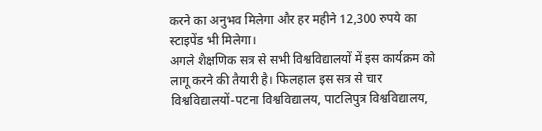करने का अनुभव मिलेगा और हर महीने 12,300 रुपये का स्टाइपेंड भी मिलेगा।
अगले शैक्षणिक सत्र से सभी विश्वविद्यालयों में इस कार्यक्रम को लागू करने की तैयारी है। फिलहाल इस सत्र से चार विश्वविद्यालयों-पटना विश्वविद्यालय, पाटलिपुत्र विश्वविद्यालय,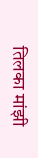तिलका मांझी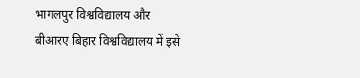भागलपुर विश्वविद्यालय और बीआरए बिहार विश्वविद्यालय में इसे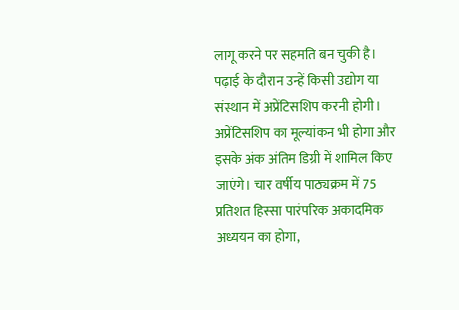लागू करने पर सहमति बन चुकी है।
पढ़ाई के दौरान उन्हें किसी उद्योग या संस्थान में अप्रेंटिसशिप करनी होगी। अप्रेंटिसशिप का मूल्यांकन भी होगा और इसके अंक अंतिम डिग्री में शामिल किए जाएंगे। चार वर्षीय पाठ्यक्रम में 75 प्रतिशत हिस्सा पारंपरिक अकादमिक अध्ययन का होगा,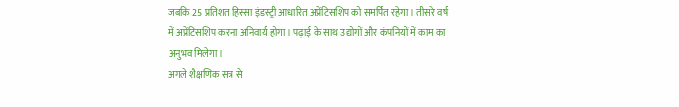जबकि 25 प्रतिशत हिस्सा इंडस्ट्री आधारित अप्रेंटिसशिप को समर्पित रहेगा। तीसरे वर्ष में अप्रेंटिसशिप करना अनिवार्य होगा। पढ़ाई के साथ उद्योगों और कंपनियों में काम का अनुभव मिलेगा।
अगले शैक्षणिक सत्र से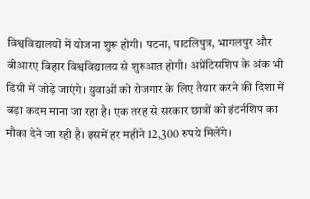विश्वविद्यालयों में योजना शुरू होगी। पटना, पाटलिपुत्र, भागलपुर और बीआरए बिहार विश्वविद्यालय से शुरुआत होगी। अप्रेंटिसशिप के अंक भी डिग्री में जोड़े जाएंगे। युवाओं को रोजगार के लिए तैयार करने की दिशा में बड़ा कदम माना जा रहा है। एक तरह से सरकार छात्रों को इंटर्नशिप का मौका देने जा रही है। इसमें हर महीने 12,300 रुपये मिलेंगे।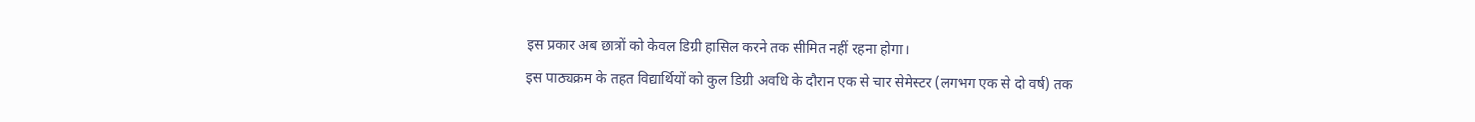इस प्रकार अब छात्रों को केवल डिग्री हासिल करने तक सीमित नहीं रहना होगा।
इस पाठ्यक्रम के तहत विद्यार्थियों को कुल डिग्री अवधि के दौरान एक से चार सेमेस्टर (लगभग एक से दो वर्ष) तक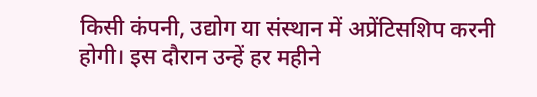किसी कंपनी, उद्योग या संस्थान में अप्रेंटिसशिप करनी होगी। इस दौरान उन्हें हर महीने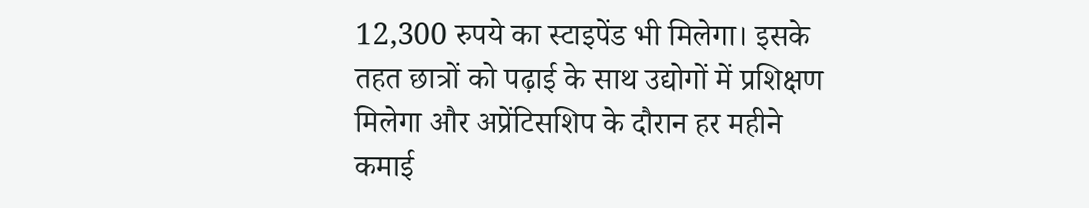12,300 रुपये का स्टाइपेंड भी मिलेगा। इसके तहत छात्रों को पढ़ाई के साथ उद्योगों में प्रशिक्षण मिलेगा और अप्रेंटिसशिप के दौरान हर महीने कमाई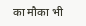का मौका भी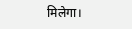मिलेगा।